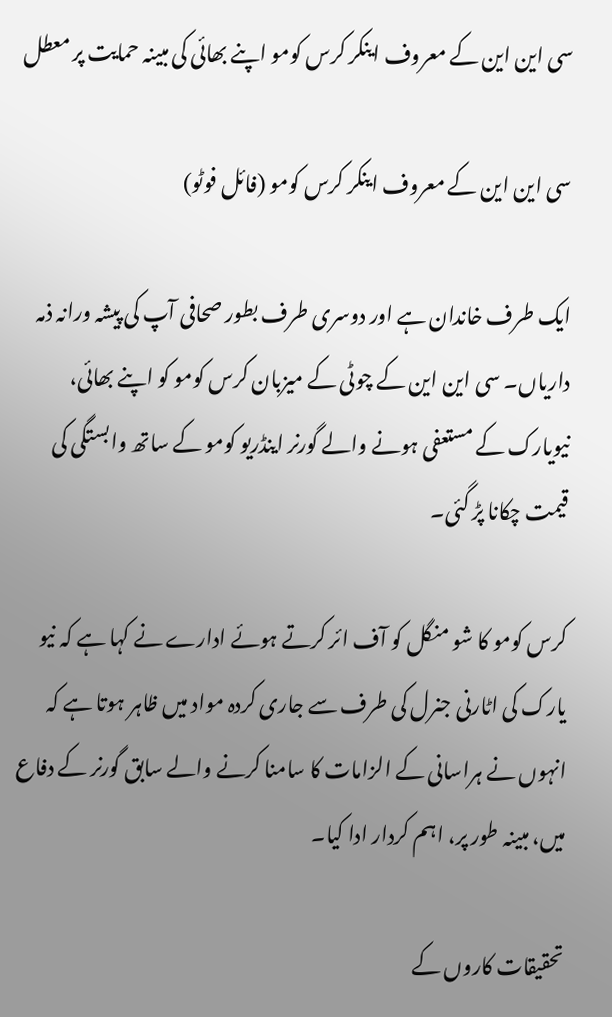سی این این کے معروف اینکر کرس کومو اپنے بھائی کی مبینہ حمایت پر معطل

سی این این کے معروف اینکر کرس کومو (فائل فوٹو)

ایک طرف خاندان ہے اور دوسری طرف بطور صحافی آپ کی پیشہ ورانہ ذمہ داریاں۔ سی این این کے چوٹی کے میزبان کرس کومو کو اپنے بھائی، نیویارک کے مستعفی ہونے والے گورنر اینڈریو کومو کے ساتھ وابستگی کی قیمت چکانا پڑ گئی۔

کرس کومو کا شو منگل کو آف ائر کرتے ہوئے ادارے نے کہا ہے کہ نیو یارک کی اٹارنی جنرل کی طرف سے جاری کردہ مواد میں ظاہر ہوتا ہے کہ انہوں نے ہراسانی کے الزامات کا سامنا کرنے والے سابق گورنر کے دفاع میں، مبینہ طور پر، اہم کردار ادا کیا۔

تحقیقات کاروں کے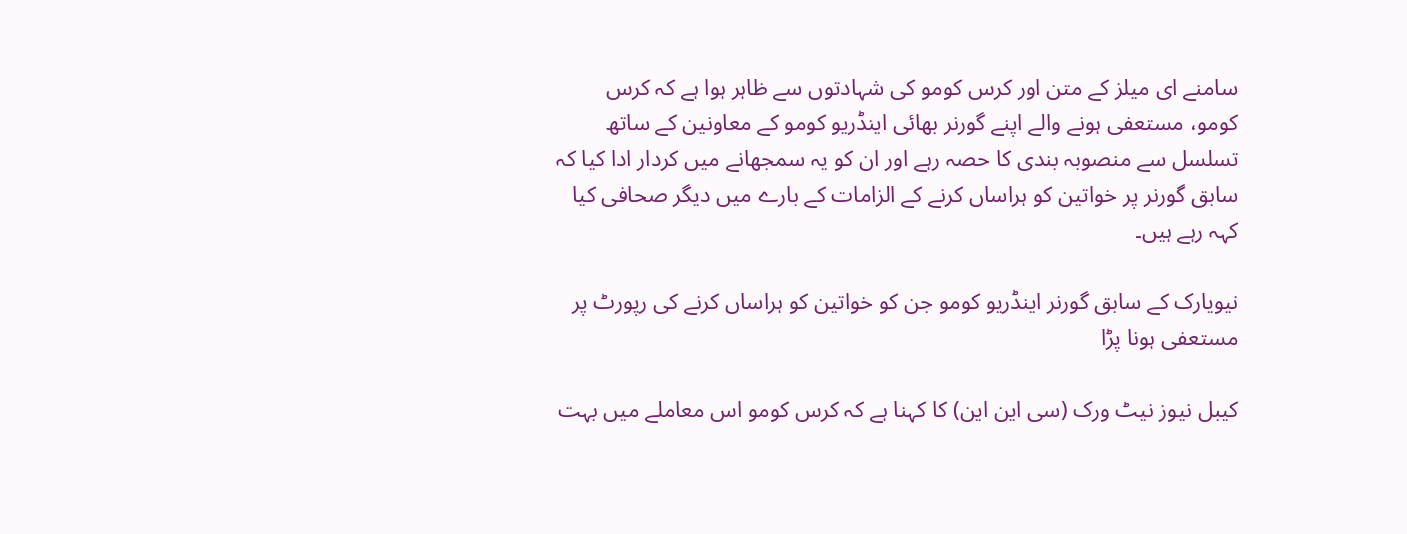سامنے ای میلز کے متن اور کرس کومو کی شہادتوں سے ظاہر ہوا ہے کہ کرس کومو، مستعفی ہونے والے اپنے گورنر بھائی اینڈریو کومو کے معاونین کے ساتھ تسلسل سے منصوبہ بندی کا حصہ رہے اور ان کو یہ سمجھانے میں کردار ادا کیا کہ سابق گورنر پر خواتین کو ہراساں کرنے کے الزامات کے بارے میں دیگر صحافی کیا کہہ رہے ہیں۔

نیویارک کے سابق گورنر اینڈریو کومو جن کو خواتین کو ہراساں کرنے کی رپورٹ پر مستعفی ہونا پڑا

کیبل نیوز نیٹ ورک (سی این این) کا کہنا ہے کہ کرس کومو اس معاملے میں بہت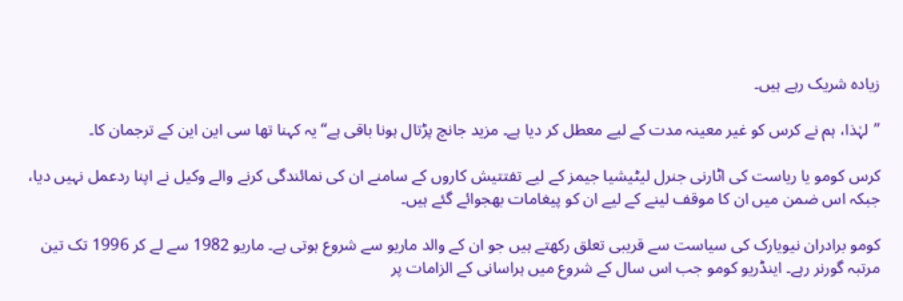زیادہ شریک رہے ہیں۔

’’لہٰذا، ہم نے کرس کو غیر معینہ مدت کے لیے معطل کر دیا ہے۔ مزید جانچ پڑتال ہونا باقی ہے‘‘ یہ کہنا تھا سی این این کے ترجمان کا۔

کرس کومو یا ریاست کی اٹارنی جنرل لیٹیشیا جیمز کے لیے تفتتیش کاروں کے سامنے ان کی نمائندگی کرنے والے وکیل نے اپنا ردعمل نہیں دیا، جبکہ اس ضمن میں ان کا موقف لینے کے لیے ان کو پیغامات بھجوائے گئے ہیں۔

کومو برادران نیویارک کی سیاست سے قریبی تعلق رکھتے ہیں جو ان کے والد ماریو سے شروع ہوتی ہے۔ ماریو 1982 سے لے کر 1996 تک تین مرتبہ گورنر رہے۔ اینڈریو کومو جب اس سال کے شروع میں ہراسانی کے الزامات پر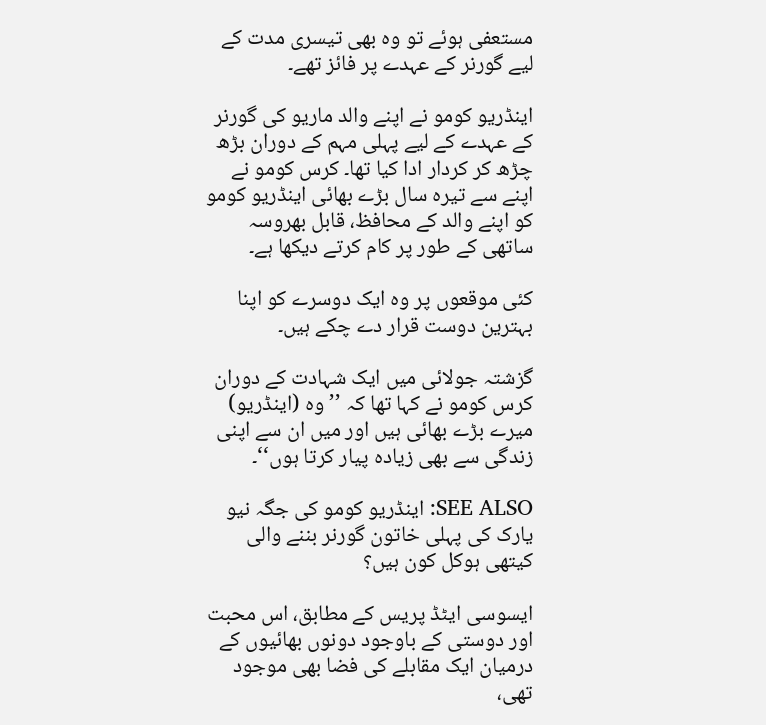مستعفی ہوئے تو وہ بھی تیسری مدت کے لیے گورنر کے عہدے پر فائز تھے۔

اینڈریو کومو نے اپنے والد ماریو کی گورنر کے عہدے کے لیے پہلی مہم کے دوران بڑھ چڑھ کر کردار ادا کیا تھا۔ کرس کومو نے اپنے سے تیرہ سال بڑے بھائی اینڈریو کومو کو اپنے والد کے محافظ، قابل بھروسہ ساتھی کے طور پر کام کرتے دیکھا ہے۔

کئی موقعوں پر وہ ایک دوسرے کو اپنا بہترین دوست قرار دے چکے ہیں۔

گزشتہ جولائی میں ایک شہادت کے دوران کرس کومو نے کہا تھا کہ ’’ وہ (اینڈریو) میرے بڑے بھائی ہیں اور میں ان سے اپنی زندگی سے بھی زیادہ پیار کرتا ہوں‘‘۔

SEE ALSO: اینڈریو کومو کی جگہ نیو یارک کی پہلی خاتون گورنر بننے والی کیتھی ہوکل کون ہیں؟

ایسوسی ایٹڈ پریس کے مطابق، اس محبت اور دوستی کے باوجود دونوں بھائیوں کے درمیان ایک مقابلے کی فضا بھی موجود تھی،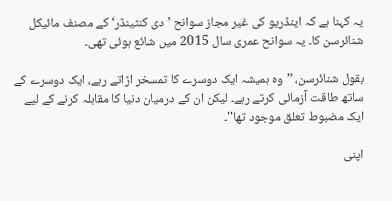یہ کہنا ہے کہ اینڈریو کی غیر مجاز سوانح ’دی کنٹینڈر‘ کے مصنف مائیکل شنائرسن کا۔ یہ سوانح عمری سال 2015 میں شائع ہوئی تھی۔

بقول شنائرسن، ’’وہ ہمیشہ ایک دوسرے کا تمسخر اڑاتے رہے، ایک دوسرے کے ساتھ طاقت آزمائی کرتے رہے۔ لیکن ان کے درمیان دنیا کا مقابلہ کرنے کے لیے ایک مضبوط تعلق موجود تھا''۔

اپنی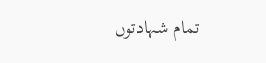تمام شہادتوں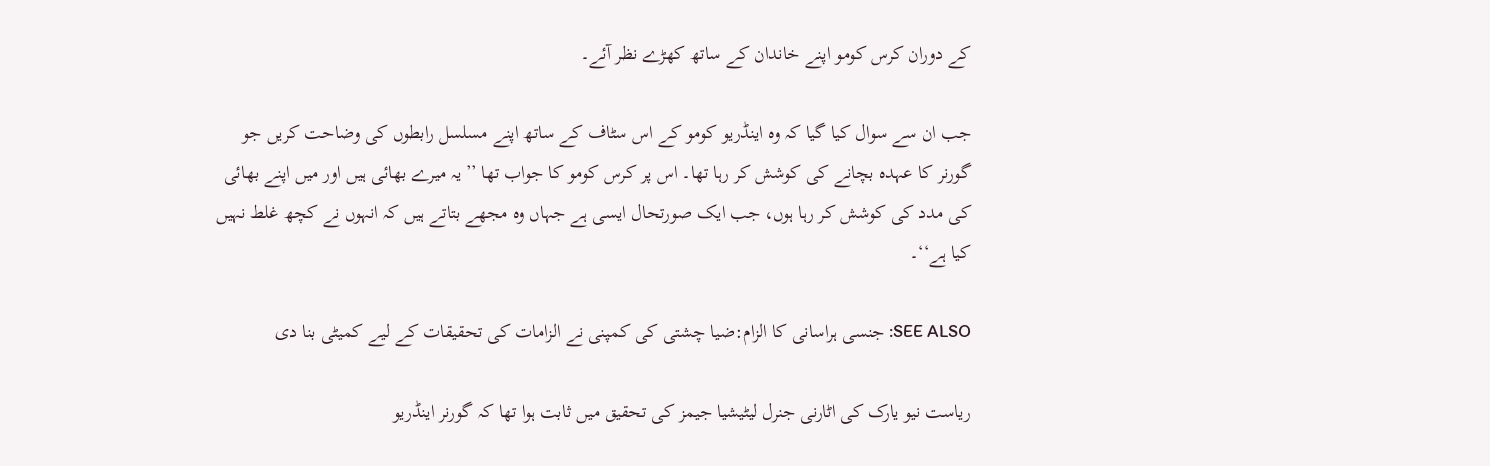کے دوران کرس کومو اپنے خاندان کے ساتھ کھڑے نظر آئے۔

جب ان سے سوال کیا گیا کہ وہ اینڈریو کومو کے اس سٹاف کے ساتھ اپنے مسلسل رابطوں کی وضاحت کریں جو گورنر کا عہدہ بچانے کی کوشش کر رہا تھا۔ اس پر کرس کومو کا جواب تھا ’’یہ میرے بھائی ہیں اور میں اپنے بھائی کی مدد کی کوشش کر رہا ہوں، جب ایک صورتحال ایسی ہے جہاں وہ مجھے بتاتے ہیں کہ انہوں نے کچھ غلط نہیں کیا ہے‘‘۔

SEE ALSO: جنسی ہراسانی کا الزام:ضیا چشتی کی کمپنی نے الزامات کی تحقیقات کے لیے کمیٹی بنا دی

ریاست نیو یارک کی اٹارنی جنرل لیٹیشیا جیمز کی تحقیق میں ثابت ہوا تھا کہ گورنر اینڈریو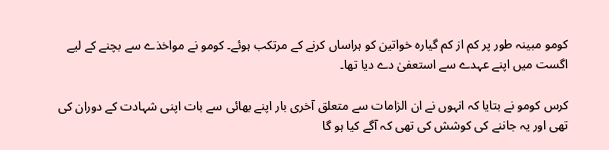کومو مبینہ طور پر کم از کم گیارہ خواتین کو ہراساں کرنے کے مرتکب ہوئے۔ کومو نے مواخذے سے بچنے کے لیے اگست میں اپنے عہدے سے استعفیٰ دے دیا تھا۔

کرس کومو نے بتایا کہ انہوں نے ان الزامات سے متعلق آخری بار اپنے بھائی سے بات اپنی شہادت کے دوران کی تھی اور یہ جاننے کی کوشش کی تھی کہ آگے کیا ہو گا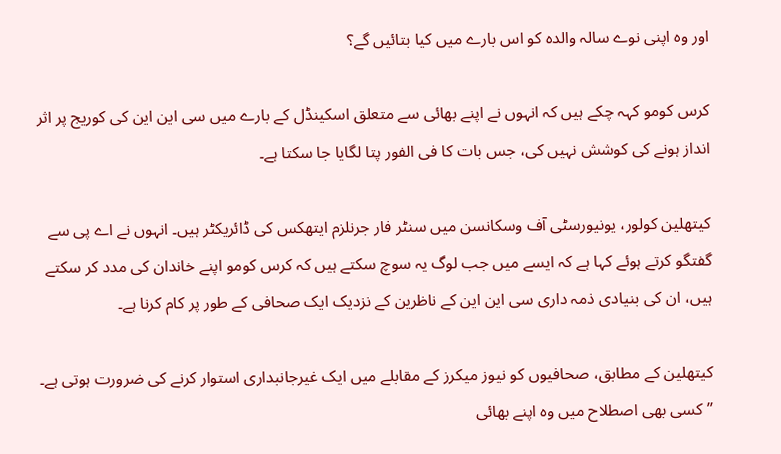اور وہ اپنی نوے سالہ والدہ کو اس بارے میں کیا بتائیں گے؟

کرس کومو کہہ چکے ہیں کہ انہوں نے اپنے بھائی سے متعلق اسکینڈل کے بارے میں سی این این کی کوریج پر اثر انداز ہونے کی کوشش نہیں کی، جس بات کا فی الفور پتا لگایا جا سکتا ہے۔

کیتھلین کولور، یونیورسٹی آف وسکانسن میں سنٹر فار جرنلزم ایتھکس کی ڈائریکٹر ہیں۔ انہوں نے اے پی سے گفتگو کرتے ہوئے کہا ہے کہ ایسے میں جب لوگ یہ سوچ سکتے ہیں کہ کرس کومو اپنے خاندان کی مدد کر سکتے ہیں، ان کی بنیادی ذمہ داری سی این این کے ناظرین کے نزدیک ایک صحافی کے طور پر کام کرنا ہے۔

کیتھلین کے مطابق، صحافیوں کو نیوز میکرز کے مقابلے میں ایک غیرجانبداری استوار کرنے کی ضرورت ہوتی ہے۔ ’’کسی بھی اصطلاح میں وہ اپنے بھائی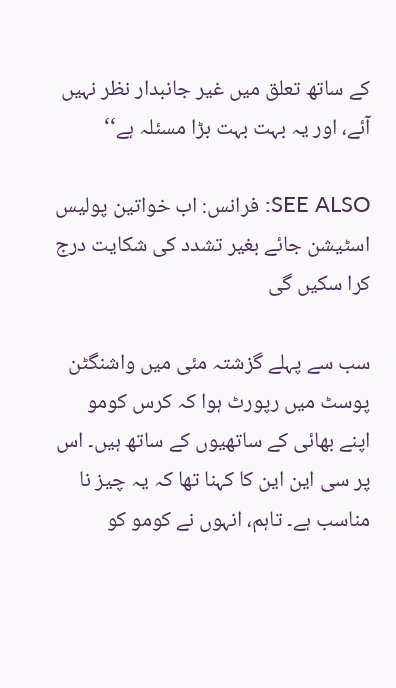کے ساتھ تعلق میں غیر جانبدار نظر نہیں آئے، اور یہ بہت بہت بڑا مسئلہ ہے‘‘

SEE ALSO: فرانس: اب خواتین پولیس اسٹیشن جائے بغیر تشدد کی شکایت درج کرا سکیں گی

سب سے پہلے گزشتہ مئی میں واشنگٹن پوسٹ میں رپورٹ ہوا کہ کرس کومو اپنے بھائی کے ساتھیوں کے ساتھ ہیں۔ اس پر سی این این کا کہنا تھا کہ یہ چیز نا مناسب ہے۔ تاہم، انہوں نے کومو کو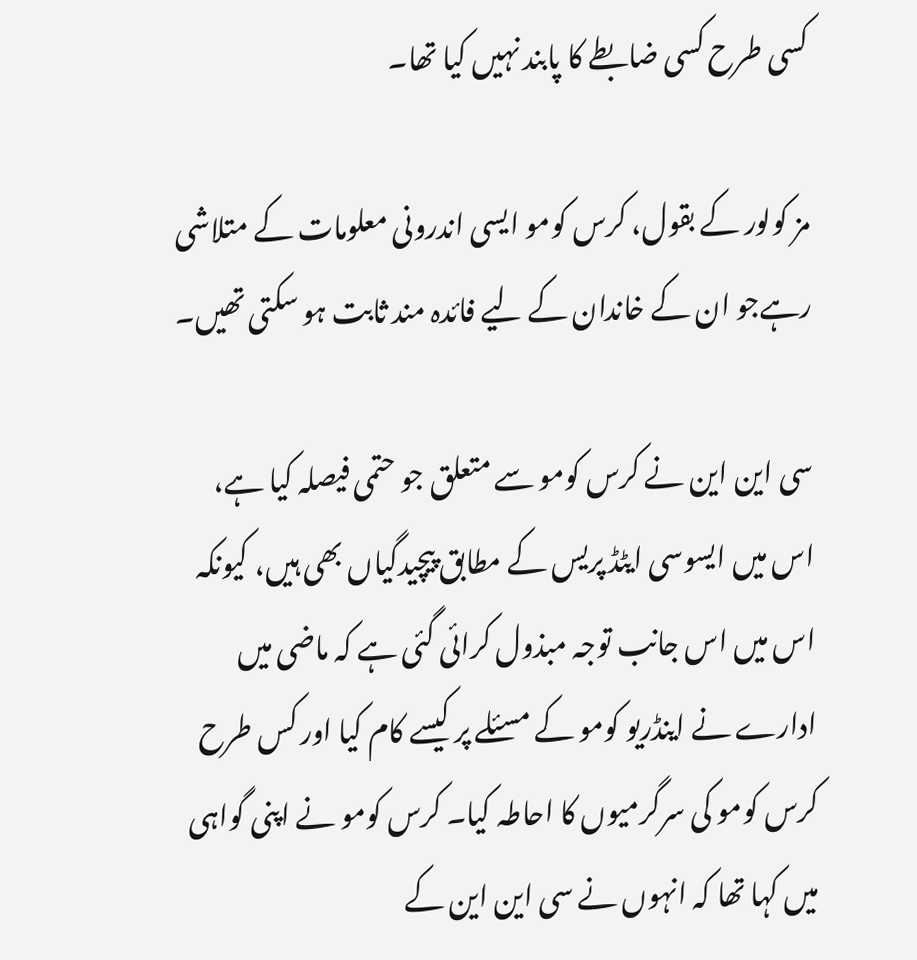کسی طرح کسی ضابطے کا پابند نہیں کیا تھا۔

مز کولور کے بقول، کرس کومو ایسی اندرونی معلومات کے متلاشی رہےجو ان کے خاندان کے لیے فائدہ مند ثابت ہو سکتی تھیں۔

سی این این نے کرس کومو سے متعلق جو حتمی فیصلہ کیا ہے، اس میں ایسوسی ایٹڈ پریس کے مطابق پیچیدگیاں بھی ہیں، کیونکہ اس میں اس جانب توجہ مبذول کرائی گئی ہے کہ ماضی میں ادارے نے اینڈریو کومو کے مسئلے پر کیسے کام کیا اور کس طرح کرس کومو کی سرگرمیوں کا احاطہ کیا۔ کرس کومو نے اپنی گواہی میں کہا تھا کہ انہوں نے سی این این کے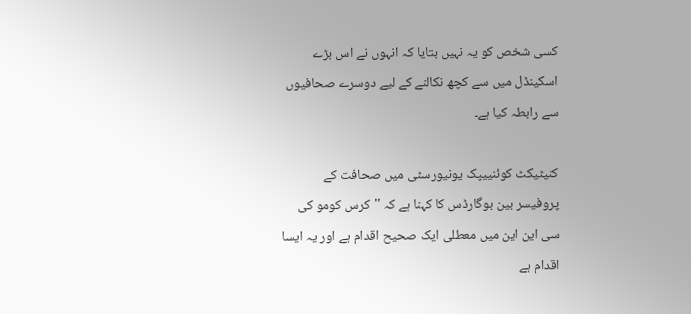کسی شخص کو یہ نہیں بتایا کہ انہوں نے اس بڑے اسکینڈل میں سے کچھ نکالنے کے لیے دوسرے صحافیوں سے رابطہ کیا ہے۔

کنیٹیکٹ کوئنییپک یونیورسٹی میں صحافت کے پروفیسر بین بوگارڈس کا کہنا ہے کہ ''کرس کومو کی سی این این میں معطلی ایک صحیح اقدام ہے اور یہ ایسا اقدام ہے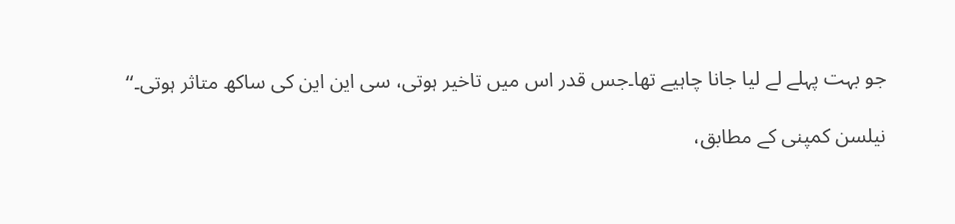جو بہت پہلے لے لیا جانا چاہیے تھا۔جس قدر اس میں تاخیر ہوتی، سی این این کی ساکھ متاثر ہوتی۔‘‘

نیلسن کمپنی کے مطابق،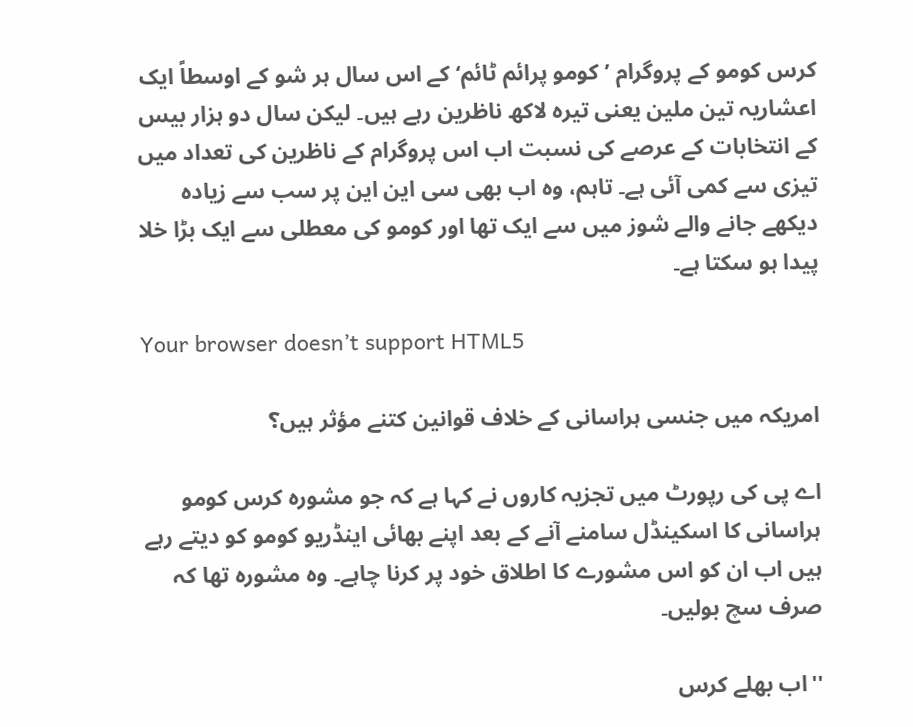کرس کومو کے پروگرام ’کومو پرائم ٹائم‘ کے اس سال ہر شو کے اوسطاً ایک اعشاریہ تین ملین یعنی تیرہ لاکھ ناظرین رہے ہیں۔ لیکن سال دو ہزار بیس کے انتخابات کے عرصے کی نسبت اب اس پروگرام کے ناظرین کی تعداد میں تیزی سے کمی آئی ہے۔ تاہم، وہ اب بھی سی این این پر سب سے زیادہ دیکھے جانے والے شوز میں سے ایک تھا اور کومو کی معطلی سے ایک بڑا خلا پیدا ہو سکتا ہے۔

Your browser doesn’t support HTML5

امریکہ میں جنسی ہراسانی کے خلاف قوانین کتنے مؤثر ہیں؟

اے پی کی رپورٹ میں تجزیہ کاروں نے کہا ہے کہ جو مشورہ کرس کومو ہراسانی کا اسکینڈل سامنے آنے کے بعد اپنے بھائی اینڈریو کومو کو دیتے رہے ہیں اب ان کو اس مشورے کا اطلاق خود پر کرنا چاہے۔ وہ مشورہ تھا کہ صرف سچ بولیں۔

''اب بھلے کرس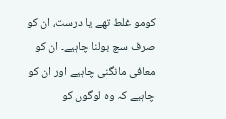کومو غلط تھے یا درست، ان کو صرف سچ بولنا چاہیے۔ ان کو معافی مانگنی چاہیے اور ان کو چاہیے کہ وہ لوگوں کو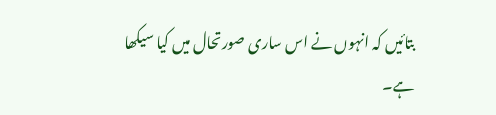بتائیں کہ انہوں نے اس ساری صورتحال میں کیا سیکھا ہے۔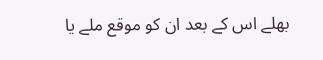بھلے اس کے بعد ان کو موقع ملے یا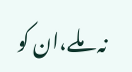نہ ملے،ان کو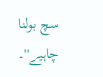سچ بولنا چاہیے''۔